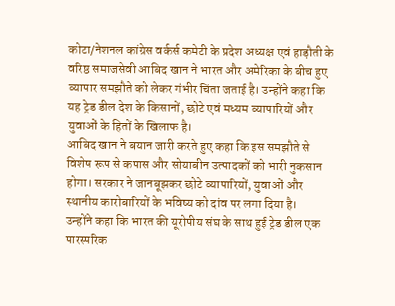कोटा/नेशनल कांग्रेस वर्कर्स कमेटी के प्रदेश अध्यक्ष एवं हाड़ौती के वरिष्ठ समाजसेवी आबिद खान ने भारत और अमेरिका के बीच हुए व्यापार समझौते को लेकर गंभीर चिंता जताई है। उन्होंने कहा कि यह ट्रेड डील देश के किसानों, छोटे एवं मध्यम व्यापारियों और युवाओं के हितों के खिलाफ है।
आबिद खान ने बयान जारी करते हुए कहा कि इस समझौते से विशेष रूप से कपास और सोयाबीन उत्पादकों को भारी नुकसान होगा। सरकार ने जानबूझकर छोटे व्यापारियों, युवाओं और स्थानीय कारोबारियों के भविष्य को दांव पर लगा दिया है।
उन्होंने कहा कि भारत की यूरोपीय संघ के साथ हुई ट्रेड डील एक पारस्परिक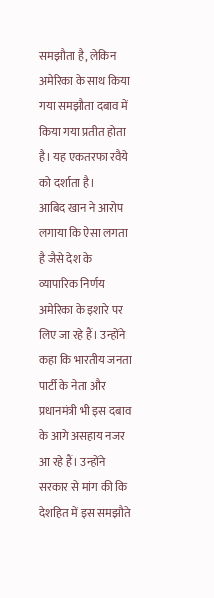समझौता है, लेकिन अमेरिका के साथ किया गया समझौता दबाव में किया गया प्रतीत होता है। यह एकतरफा रवैये को दर्शाता है।
आबिद खान ने आरोप लगाया कि ऐसा लगता है जैसे देश के व्यापारिक निर्णय अमेरिका के इशारे पर लिए जा रहे हैं। उन्होंने कहा कि भारतीय जनता पार्टी के नेता और प्रधानमंत्री भी इस दबाव के आगे असहाय नजर आ रहे हैं। उन्होंने सरकार से मांग की कि देशहित में इस समझौते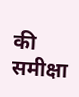की समीक्षा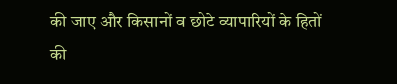की जाए और किसानों व छोटे व्यापारियों के हितों की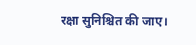रक्षा सुनिश्चित की जाए।